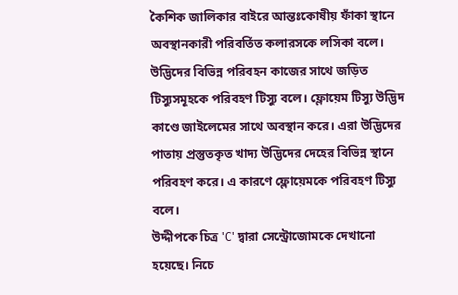কৈশিক জালিকার বাইরে আন্তঃকোষীয় ফাঁকা স্থানে অবস্থানকারী পরিবর্তিত কলারসকে লসিকা বলে।
উদ্ভিদের বিভিন্ন পরিবহন কাজের সাথে জড়িত টিস্যুসমূহকে পরিবহণ টিস্যু বলে। ফ্লোয়েম টিস্যু উদ্ভিদ কাণ্ডে জাইলেমের সাথে অবস্থান করে। এরা উদ্ভিদের পাতায় প্রস্তুতকৃত খাদ্য উদ্ভিদের দেহের বিভিন্ন স্থানে পরিবহণ করে। এ কারণে ফ্লোয়েমকে পরিবহণ টিস্যু বলে।
উদ্দীপকে চিত্র 'C' দ্বারা সেন্ট্রোজোমকে দেখানো হয়েছে। নিচে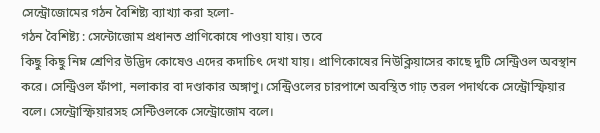সেন্ট্রোজোমের গঠন বৈশিষ্ট্য ব্যাখ্যা করা হলো-
গঠন বৈশিষ্ট্য : সেন্টোজোম প্রধানত প্রাণিকোষে পাওয়া যায়। তবে
কিছু কিছু নিম্ন শ্রেণির উদ্ভিদ কোষেও এদের কদাচিৎ দেখা যায়। প্রাণিকোষের নিউক্লিয়াসের কাছে দুটি সেন্ট্রিওল অবস্থান করে। সেন্ট্রিওল ফাঁপা, নলাকার বা দণ্ডাকার অঙ্গাণু। সেন্ট্রিওলের চারপাশে অবস্থিত গাঢ় তরল পদার্থকে সেন্ট্রোস্ফিয়ার বলে। সেন্ট্রোস্ফিয়ারসহ সেন্টিওলকে সেন্ট্রোজোম বলে।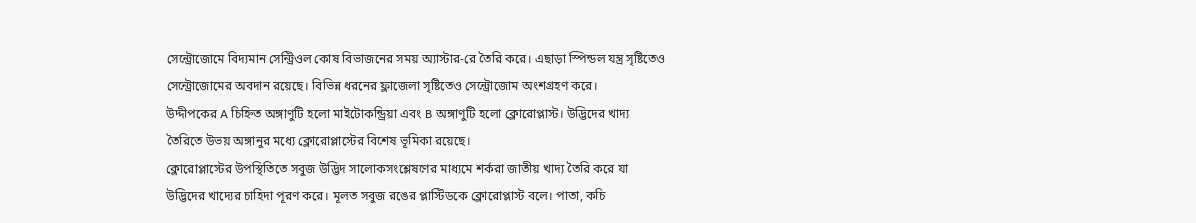সেন্ট্রোজোমে বিদ্যমান সেন্ট্রিওল কোষ বিভাজনের সময় অ্যাস্টার-রে তৈরি করে। এছাড়া স্পিন্ডল যন্ত্র সৃষ্টিতেও সেন্ট্রোজোমের অবদান রয়েছে। বিভিন্ন ধরনের ফ্লাজেলা সৃষ্টিতেও সেন্ট্রোজোম অংশগ্রহণ করে।
উদ্দীপকের A চিহ্নিত অঙ্গাণুটি হলো মাইটোকন্ড্রিয়া এবং B অঙ্গাণুটি হলো ক্লোরোপ্লাস্ট। উদ্ভিদের খাদ্য তৈরিতে উভয় অঙ্গানুর মধ্যে ক্লোরোপ্লাস্টের বিশেষ ভূমিকা রয়েছে।
ক্লোরোপ্লাস্টের উপস্থিতিতে সবুজ উদ্ভিদ সালোকসংশ্লেষণের মাধ্যমে শর্করা জাতীয় খাদ্য তৈরি করে যা উদ্ভিদের খাদ্যের চাহিদা পূরণ করে। মূলত সবুজ রঙের প্লাস্টিডকে ক্লোরোপ্লাস্ট বলে। পাতা, কচি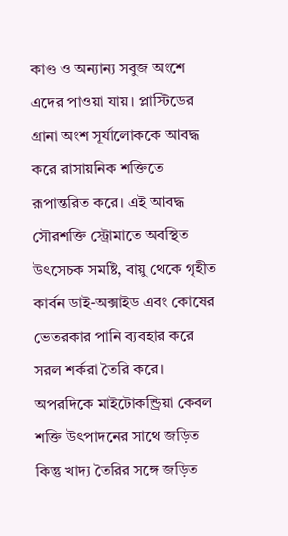কাণ্ড ও অন্যান্য সবুজ অংশে এদের পাওয়া যায়। প্লাস্টিডের গ্রানা অংশ সূর্যালোককে আবদ্ধ করে রাসায়নিক শক্তিতে রূপান্তরিত করে। এই আবদ্ধ সৌরশক্তি স্ট্রোমাতে অবস্থিত উৎসেচক সমষ্টি, বায়ু থেকে গৃহীত কার্বন ডাই-অক্সাইড এবং কোষের ভেতরকার পানি ব্যবহার করে সরল শর্করা তৈরি করে। অপরদিকে মাইটোকন্ড্রিয়া কেবল শক্তি উৎপাদনের সাথে জড়িত কিন্তু খাদ্য তৈরির সঙ্গে জড়িত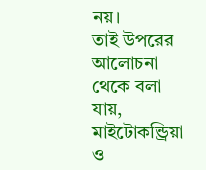নয়।
তাই উপরের আলোচনা থেকে বলা যায়, মাইটোকন্ড্রিয়া ও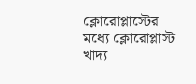ক্লোরোপ্লাস্টের মধ্যে ক্লোরোপ্লাস্ট খাদ্য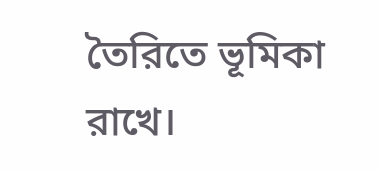তৈরিতে ভূমিকা রাখে।